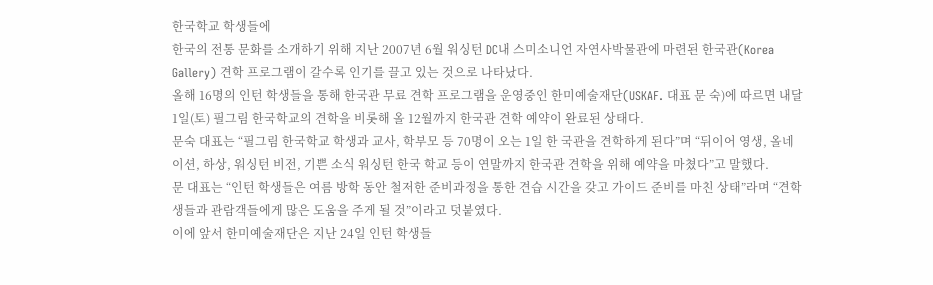한국학교 학생들에
한국의 전통 문화를 소개하기 위해 지난 2007년 6월 워싱턴 DC내 스미소니언 자연사박물관에 마련된 한국관(Korea Gallery) 견학 프로그램이 갈수록 인기를 끌고 있는 것으로 나타났다.
올해 16명의 인턴 학생들을 통해 한국관 무료 견학 프로그램을 운영중인 한미예술재단(USKAF. 대표 문 숙)에 따르면 내달 1일(토) 필그림 한국학교의 견학을 비롯해 올 12월까지 한국관 견학 예약이 완료된 상태다.
문숙 대표는 “필그림 한국학교 학생과 교사, 학부모 등 70명이 오는 1일 한 국관을 견학하게 된다”며 “뒤이어 영생, 올네이션, 하상, 워싱턴 비전, 기쁜 소식 워싱턴 한국 학교 등이 연말까지 한국관 견학을 위해 예약을 마쳤다”고 말했다.
문 대표는 “인턴 학생들은 여름 방학 동안 철저한 준비과정을 통한 견습 시간을 갖고 가이드 준비를 마친 상태”라며 “견학생들과 관람객들에게 많은 도움을 주게 될 것”이라고 덧붙였다.
이에 앞서 한미예술재단은 지난 24일 인턴 학생들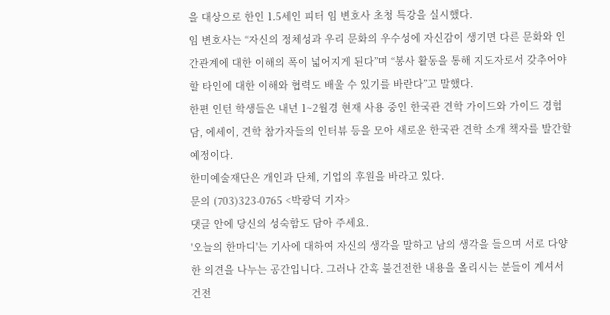을 대상으로 한인 1.5세인 피터 임 변호사 초청 특강을 실시했다.
임 변호사는 “자신의 정체성과 우리 문화의 우수성에 자신감이 생기면 다른 문화와 인간관계에 대한 이해의 폭이 넓어지게 된다”며 “봉사 활동을 통해 지도자로서 갖추어야 할 타인에 대한 이해와 협력도 배울 수 있기를 바란다”고 말했다.
한편 인턴 학생들은 내년 1~2월경 현재 사용 중인 한국관 견학 가이드와 가이드 경험담, 에세이, 견학 참가자들의 인터뷰 등을 모아 새로운 한국관 견학 소개 책자를 발간할 예정이다.
한미예술재단은 개인과 단체, 기업의 후원을 바라고 있다.
문의 (703)323-0765 <박광덕 기자>
댓글 안에 당신의 성숙함도 담아 주세요.
'오늘의 한마디'는 기사에 대하여 자신의 생각을 말하고 남의 생각을 들으며 서로 다양한 의견을 나누는 공간입니다. 그러나 간혹 불건전한 내용을 올리시는 분들이 계셔서 건전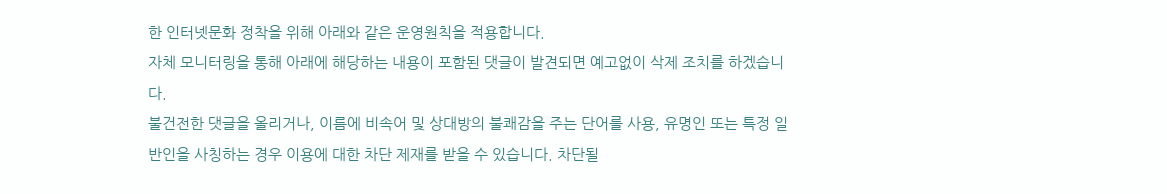한 인터넷문화 정착을 위해 아래와 같은 운영원칙을 적용합니다.
자체 모니터링을 통해 아래에 해당하는 내용이 포함된 댓글이 발견되면 예고없이 삭제 조치를 하겠습니다.
불건전한 댓글을 올리거나, 이름에 비속어 및 상대방의 불쾌감을 주는 단어를 사용, 유명인 또는 특정 일반인을 사칭하는 경우 이용에 대한 차단 제재를 받을 수 있습니다. 차단될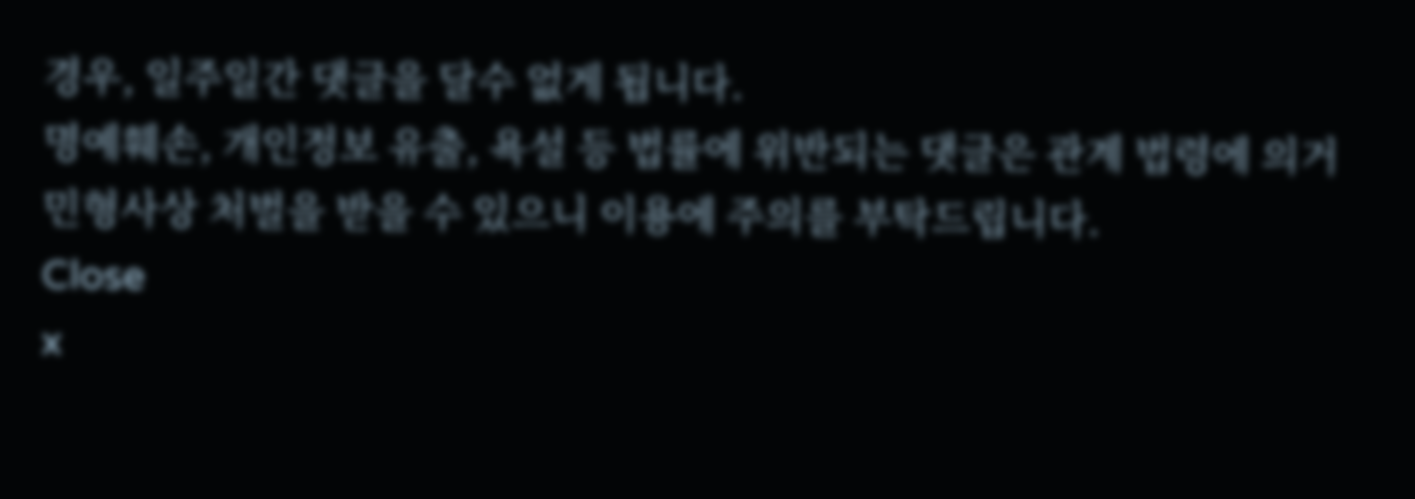경우, 일주일간 댓글을 달수 없게 됩니다.
명예훼손, 개인정보 유출, 욕설 등 법률에 위반되는 댓글은 관계 법령에 의거 민형사상 처벌을 받을 수 있으니 이용에 주의를 부탁드립니다.
Close
x